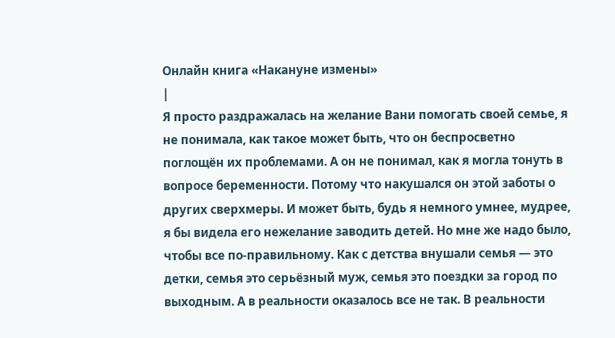Онлайн книга «Накануне измены»
|
Я просто раздражалась на желание Вани помогать своей семье, я не понимала, как такое может быть, что он беспросветно поглощён их проблемами. А он не понимал, как я могла тонуть в вопросе беременности. Потому что накушался он этой заботы о других сверхмеры. И может быть, будь я немного умнее, мудрее, я бы видела его нежелание заводить детей. Но мне же надо было, чтобы все по-правильному. Как с детства внушали семья — это детки, семья это серьёзный муж, семья это поездки за город по выходным. А в реальности оказалось все не так. В реальности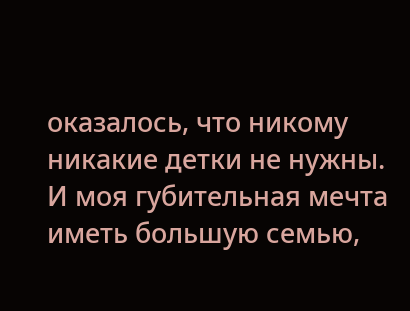оказалось, что никому никакие детки не нужны. И моя губительная мечта иметь большую семью,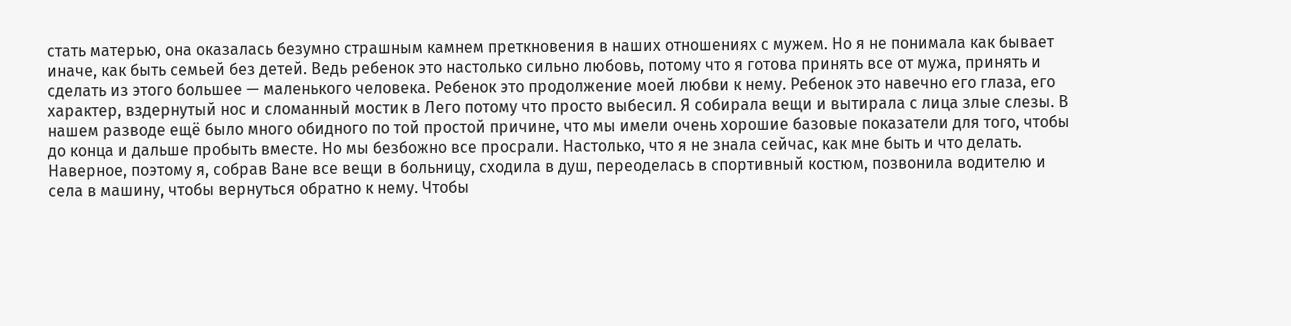стать матерью, она оказалась безумно страшным камнем преткновения в наших отношениях с мужем. Но я не понимала как бывает иначе, как быть семьей без детей. Ведь ребенок это настолько сильно любовь, потому что я готова принять все от мужа, принять и сделать из этого большее — маленького человека. Ребенок это продолжение моей любви к нему. Ребенок это навечно его глаза, его характер, вздернутый нос и сломанный мостик в Лего потому что просто выбесил. Я собирала вещи и вытирала с лица злые слезы. В нашем разводе ещё было много обидного по той простой причине, что мы имели очень хорошие базовые показатели для того, чтобы до конца и дальше пробыть вместе. Но мы безбожно все просрали. Настолько, что я не знала сейчас, как мне быть и что делать. Наверное, поэтому я, собрав Ване все вещи в больницу, сходила в душ, переоделась в спортивный костюм, позвонила водителю и села в машину, чтобы вернуться обратно к нему. Чтобы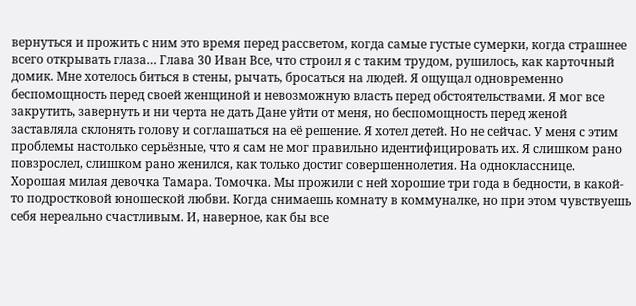вернуться и прожить с ним это время перед рассветом, когда самые густые сумерки, когда страшнее всего открывать глаза… Глава 30 Иван Все, что строил я с таким трудом, рушилось, как карточный домик. Мне хотелось биться в стены, рычать, бросаться на людей. Я ощущал одновременно беспомощность перед своей женщиной и невозможную власть перед обстоятельствами. Я мог все закрутить, завернуть и ни черта не дать Дане уйти от меня, но беспомощность перед женой заставляла склонять голову и соглашаться на её решение. Я хотел детей. Но не сейчас. У меня с этим проблемы настолько серьёзные, что я сам не мог правильно идентифицировать их. Я слишком рано повзрослел, слишком рано женился, как только достиг совершеннолетия. На однокласснице. Хорошая милая девочка Тамара. Томочка. Мы прожили с ней хорошие три года в бедности, в какой-то подростковой юношеской любви. Когда снимаешь комнату в коммуналке, но при этом чувствуешь себя нереально счастливым. И, наверное, как бы все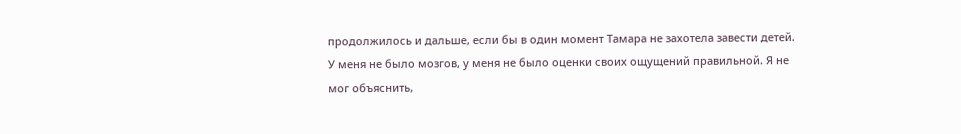продолжилось и дальше, если бы в один момент Тамара не захотела завести детей. У меня не было мозгов, у меня не было оценки своих ощущений правильной. Я не мог объяснить,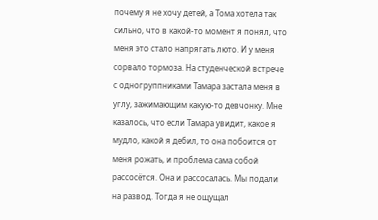почему я не хочу детей, а Тома хотела так сильно, что в какой-то момент я понял, что меня это стало напрягать люто. И у меня сорвало тормоза. На студенческой встрече с одногруппниками Тамара застала меня в углу, зажимающим какую-то девчонку. Мне казалось, что если Тамара увидит, какое я мудло, какой я дебил, то она побоится от меня рожать, и проблема сама собой рассосётся. Она и рассосалась. Мы подали на развод. Тогда я не ощущал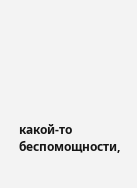какой-то беспомощности,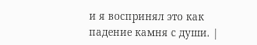и я воспринял это как падение камня с души. |